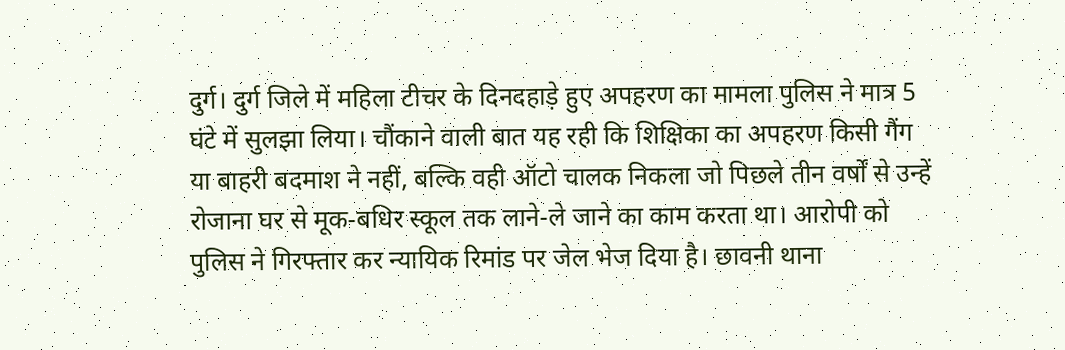दुर्ग। दुर्ग जिले में महिला टीचर के दिनदहाड़े हुए अपहरण का मामला पुलिस ने मात्र 5 घंटे में सुलझा लिया। चौंकाने वाली बात यह रही कि शिक्षिका का अपहरण किसी गैंग या बाहरी बदमाश ने नहीं, बल्कि वही ऑटो चालक निकला जो पिछले तीन वर्षों से उन्हें रोजाना घर से मूक-बधिर स्कूल तक लाने-ले जाने का काम करता था। आरोपी को पुलिस ने गिरफ्तार कर न्यायिक रिमांड पर जेल भेज दिया है। छावनी थाना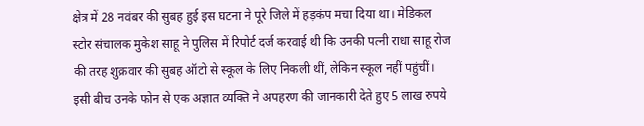क्षेत्र में 28 नवंबर की सुबह हुई इस घटना ने पूरे जिले में हड़कंप मचा दिया था। मेडिकल स्टोर संचालक मुकेश साहू ने पुलिस में रिपोर्ट दर्ज करवाई थी कि उनकी पत्नी राधा साहू रोज की तरह शुक्रवार की सुबह ऑटो से स्कूल के लिए निकली थीं, लेकिन स्कूल नहीं पहुंचीं। इसी बीच उनके फोन से एक अज्ञात व्यक्ति ने अपहरण की जानकारी देते हुए 5 लाख रुपये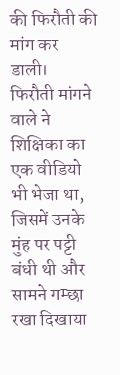की फिरौती की मांग कर डाली।
फिरौती मांगने वाले ने शिक्षिका का एक वीडियो भी भेजा था, जिसमें उनके मुंह पर पट्टी बंधी थी और सामने गम्छा रखा दिखाया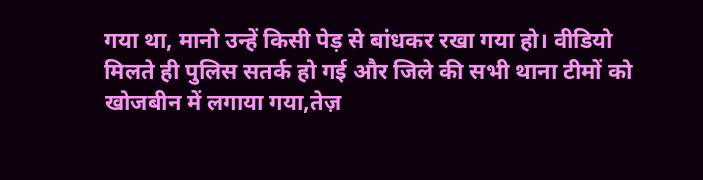गया था, मानो उन्हें किसी पेड़ से बांधकर रखा गया हो। वीडियो मिलते ही पुलिस सतर्क हो गई और जिले की सभी थाना टीमों को खोजबीन में लगाया गया,तेज़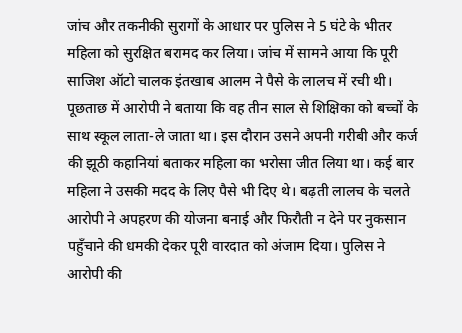जांच और तकनीकी सुरागों के आधार पर पुलिस ने 5 घंटे के भीतर महिला को सुरक्षित बरामद कर लिया। जांच में सामने आया कि पूरी साजिश ऑटो चालक इंतखाब आलम ने पैसे के लालच में रची थी।
पूछताछ में आरोपी ने बताया कि वह तीन साल से शिक्षिका को बच्चों के साथ स्कूल लाता-ले जाता था। इस दौरान उसने अपनी गरीबी और कर्ज की झूठी कहानियां बताकर महिला का भरोसा जीत लिया था। कई बार महिला ने उसकी मदद के लिए पैसे भी दिए थे। बढ़ती लालच के चलते आरोपी ने अपहरण की योजना बनाई और फिरौती न देने पर नुकसान पहुँचाने की धमकी देकर पूरी वारदात को अंजाम दिया। पुलिस ने आरोपी की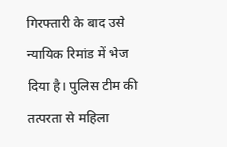गिरफ्तारी के बाद उसे न्यायिक रिमांड में भेज दिया है। पुलिस टीम की तत्परता से महिला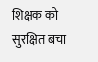शिक्षक को सुरक्षित बचा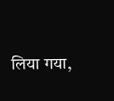लिया गया,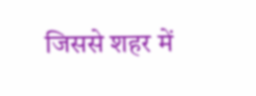जिससे शहर में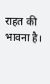राहत की भावना है।